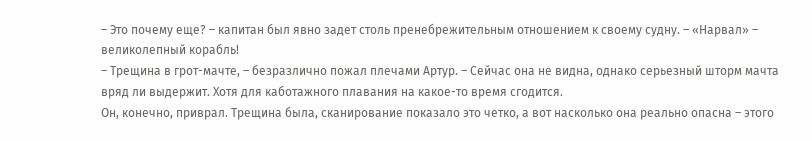– Это почему еще? – капитан был явно задет столь пренебрежительным отношением к своему судну. – «Нарвал» – великолепный корабль!
– Трещина в грот-мачте, – безразлично пожал плечами Артур. – Сейчас она не видна, однако серьезный шторм мачта вряд ли выдержит. Хотя для каботажного плавания на какое-то время сгодится.
Он, конечно, приврал. Трещина была, сканирование показало это четко, а вот насколько она реально опасна – этого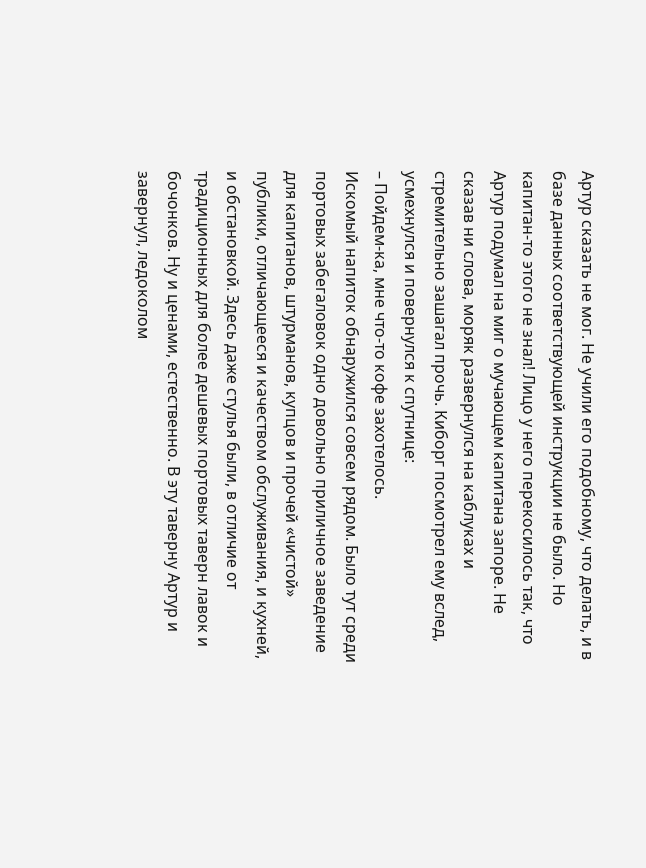Артур сказать не мог. Не учили его подобному, что делать, и в базе данных соответствующей инструкции не было. Но капитан-то этого не знал! Лицо у него перекосилось так, что Артур подумал на миг о мучающем капитана запоре. Не сказав ни слова, моряк развернулся на каблуках и стремительно зашагал прочь. Киборг посмотрел ему вслед, усмехнулся и повернулся к спутнице:
– Пойдем-ка, мне что-то кофе захотелось.
Искомый напиток обнаружился совсем рядом. Было тут среди портовых забегаловок одно довольно приличное заведение для капитанов, штурманов, купцов и прочей «чистой» публики, отличающееся и качеством обслуживания, и кухней, и обстановкой. Здесь даже стулья были, в отличие от традиционных для более дешевых портовых таверн лавок и бочонков. Ну и ценами, естественно. В эту таверну Артур и завернул, ледоколом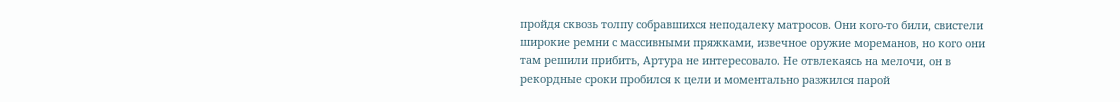пройдя сквозь толпу собравшихся неподалеку матросов. Они кого-то били, свистели широкие ремни с массивными пряжками, извечное оружие мореманов, но кого они там решили прибить, Артура не интересовало. Не отвлекаясь на мелочи, он в рекордные сроки пробился к цели и моментально разжился парой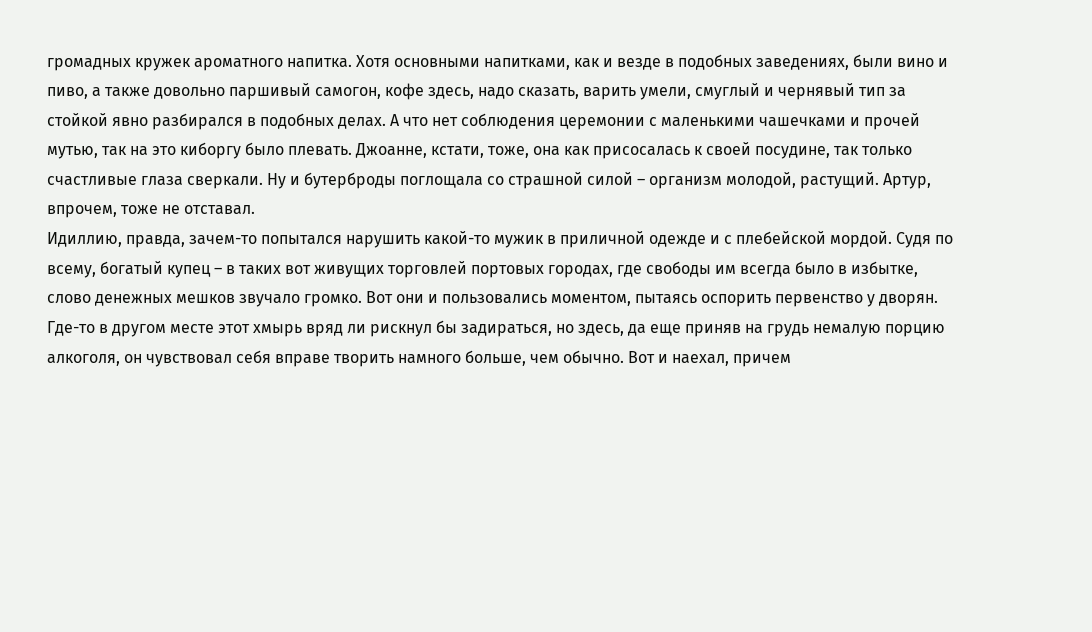громадных кружек ароматного напитка. Хотя основными напитками, как и везде в подобных заведениях, были вино и пиво, а также довольно паршивый самогон, кофе здесь, надо сказать, варить умели, смуглый и чернявый тип за стойкой явно разбирался в подобных делах. А что нет соблюдения церемонии с маленькими чашечками и прочей мутью, так на это киборгу было плевать. Джоанне, кстати, тоже, она как присосалась к своей посудине, так только счастливые глаза сверкали. Ну и бутерброды поглощала со страшной силой – организм молодой, растущий. Артур, впрочем, тоже не отставал.
Идиллию, правда, зачем-то попытался нарушить какой-то мужик в приличной одежде и с плебейской мордой. Судя по всему, богатый купец – в таких вот живущих торговлей портовых городах, где свободы им всегда было в избытке, слово денежных мешков звучало громко. Вот они и пользовались моментом, пытаясь оспорить первенство у дворян. Где-то в другом месте этот хмырь вряд ли рискнул бы задираться, но здесь, да еще приняв на грудь немалую порцию алкоголя, он чувствовал себя вправе творить намного больше, чем обычно. Вот и наехал, причем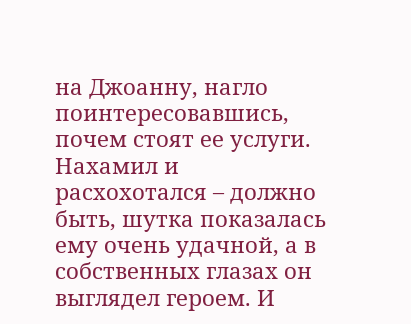на Джоанну, нагло поинтересовавшись, почем стоят ее услуги. Нахамил и расхохотался – должно быть, шутка показалась ему очень удачной, а в собственных глазах он выглядел героем. И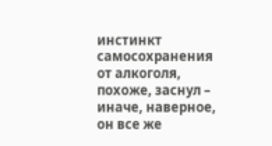инстинкт самосохранения от алкоголя, похоже, заснул – иначе, наверное, он все же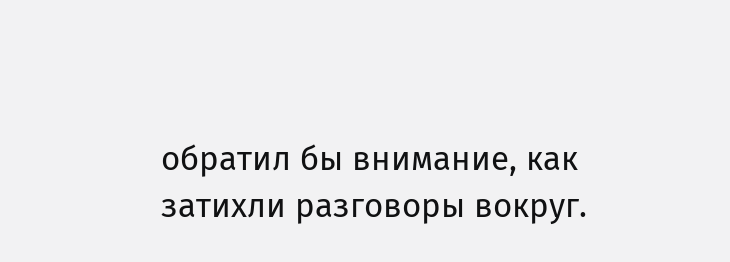обратил бы внимание, как затихли разговоры вокруг.